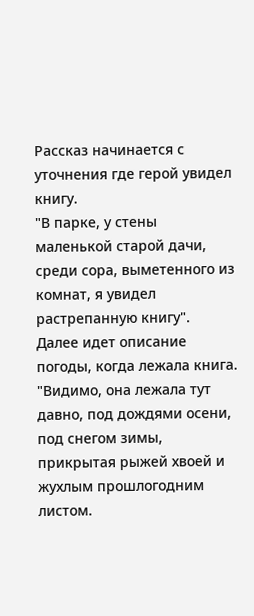Рассказ начинается с уточнения где герой увидел книгу.
"В парке, у стены маленькой старой дачи, среди сора, выметенного из комнат, я увидел растрепанную книгу".
Далее идет описание погоды, когда лежала книга.
"Видимо, она лежала тут давно, под дождями осени, под снегом зимы, прикрытая рыжей хвоей и жухлым прошлогодним листом.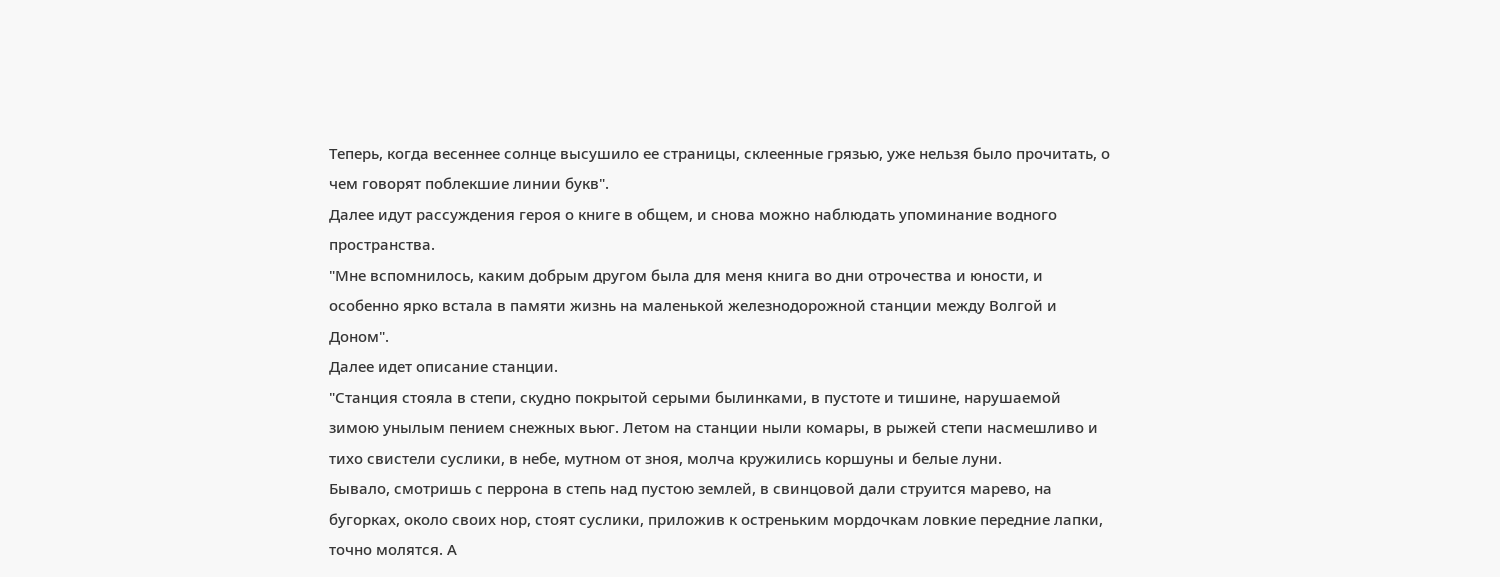Теперь, когда весеннее солнце высушило ее страницы, склеенные грязью, уже нельзя было прочитать, о чем говорят поблекшие линии букв".
Далее идут рассуждения героя о книге в общем, и снова можно наблюдать упоминание водного пространства.
"Мне вспомнилось, каким добрым другом была для меня книга во дни отрочества и юности, и особенно ярко встала в памяти жизнь на маленькой железнодорожной станции между Волгой и Доном".
Далее идет описание станции.
"Станция стояла в степи, скудно покрытой серыми былинками, в пустоте и тишине, нарушаемой зимою унылым пением снежных вьюг. Летом на станции ныли комары, в рыжей степи насмешливо и тихо свистели суслики, в небе, мутном от зноя, молча кружились коршуны и белые луни.
Бывало, смотришь с перрона в степь над пустою землей, в свинцовой дали струится марево, на бугорках, около своих нор, стоят суслики, приложив к остреньким мордочкам ловкие передние лапки, точно молятся. А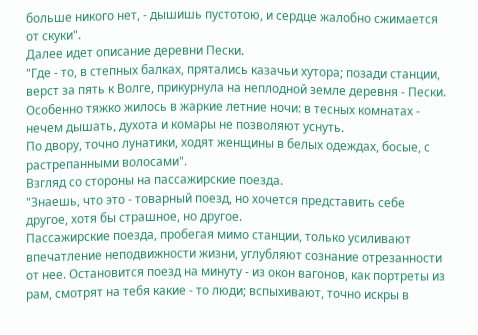больше никого нет, - дышишь пустотою, и сердце жалобно сжимается от скуки".
Далее идет описание деревни Пески.
"Где - то, в степных балках, прятались казачьи хутора; позади станции, верст за пять к Волге, прикурнула на неплодной земле деревня - Пески.
Особенно тяжко жилось в жаркие летние ночи: в тесных комнатах - нечем дышать, духота и комары не позволяют уснуть.
По двору, точно лунатики, ходят женщины в белых одеждах, босые, с растрепанными волосами".
Взгляд со стороны на пассажирские поезда.
"Знаешь, что это - товарный поезд, но хочется представить себе другое, хотя бы страшное, но другое.
Пассажирские поезда, пробегая мимо станции, только усиливают впечатление неподвижности жизни, углубляют сознание отрезанности от нее. Остановится поезд на минуту - из окон вагонов, как портреты из рам, смотрят на тебя какие - то люди; вспыхивают, точно искры в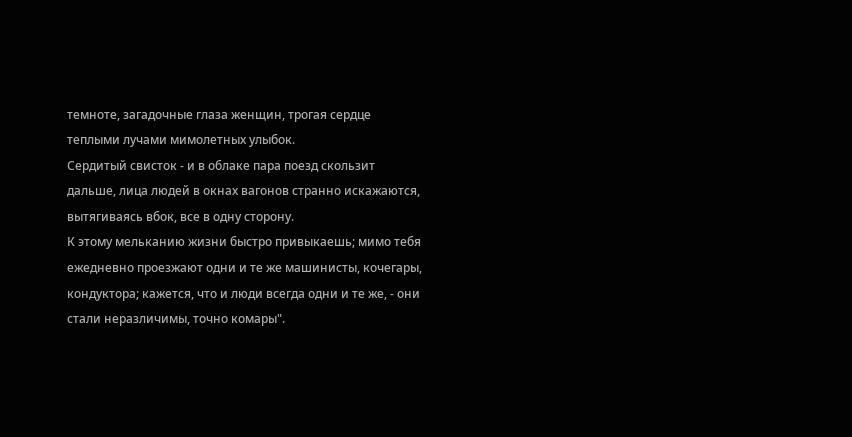темноте, загадочные глаза женщин, трогая сердце теплыми лучами мимолетных улыбок.
Сердитый свисток - и в облаке пара поезд скользит дальше, лица людей в окнах вагонов странно искажаются, вытягиваясь вбок, все в одну сторону.
К этому мельканию жизни быстро привыкаешь; мимо тебя ежедневно проезжают одни и те же машинисты, кочегары, кондуктора; кажется, что и люди всегда одни и те же, - они стали неразличимы, точно комары".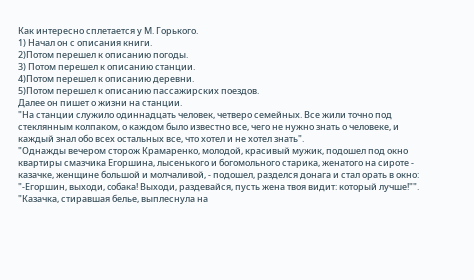Как интересно сплетается у М. Горького.
1) Начал он с описания книги.
2)Потом перешел к описанию погоды.
3) Потом перешел к описанию станции.
4)Потом перешел к описанию деревни.
5)Потом перешел к описанию пассажирских поездов.
Далее он пишет о жизни на станции.
"На станции служило одиннадцать человек, четверо семейных. Все жили точно под стеклянным колпаком, о каждом было известно все, чего не нужно знать о человеке, и каждый знал обо всех остальных все, что хотел и не хотел знать".
"Однажды вечером сторож Крамаренко, молодой, красивый мужик, подошел под окно квартиры смазчика Егоршина, лысенького и богомольного старика, женатого на сироте - казачке, женщине большой и молчаливой, - подошел, разделся донага и стал орать в окно:
"-Егоршин, выходи, cобака! Выходи, раздевайся, пусть жена твоя видит: который лучше!"".
"Казачка, стиравшая белье, выплеснула на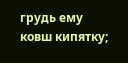грудь ему ковш кипятку;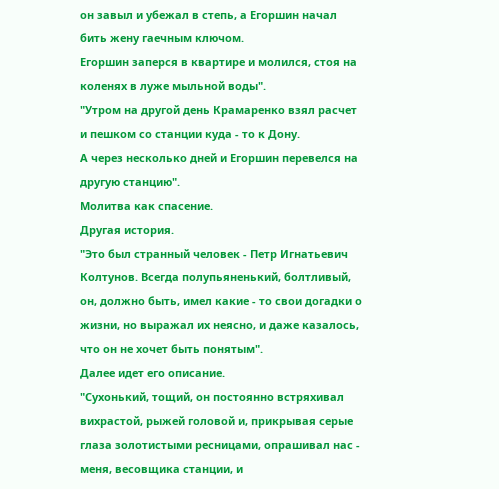он завыл и убежал в степь, а Егоршин начал бить жену гаечным ключом.
Егоршин заперся в квартире и молился, стоя на коленях в луже мыльной воды".
"Утром на другой день Крамаренко взял расчет и пешком со станции куда - то к Дону.
А через несколько дней и Егоршин перевелся на другую станцию".
Молитва как спасение.
Другая история.
"Это был странный человек - Петр Игнатьевич Колтунов. Всегда полупьяненький, болтливый, он, должно быть, имел какие - то свои догадки о жизни, но выражал их неясно, и даже казалось, что он не хочет быть понятым".
Далее идет его описание.
"Сухонький, тощий, он постоянно встряхивал вихрастой, рыжей головой и, прикрывая серые глаза золотистыми ресницами, опрашивал нас - меня, весовщика станции, и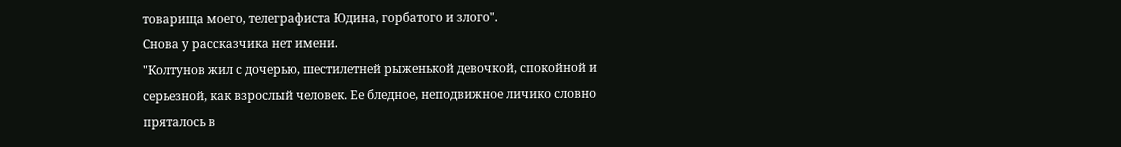товарища моего, телеграфиста Юдина, горбатого и злого".
Снова у рассказчика нет имени.
"Колтунов жил с дочерью, шестилетней рыженькой девочкой, спокойной и серьезной, как взрослый человек. Ее бледное, неподвижное личико словно пряталось в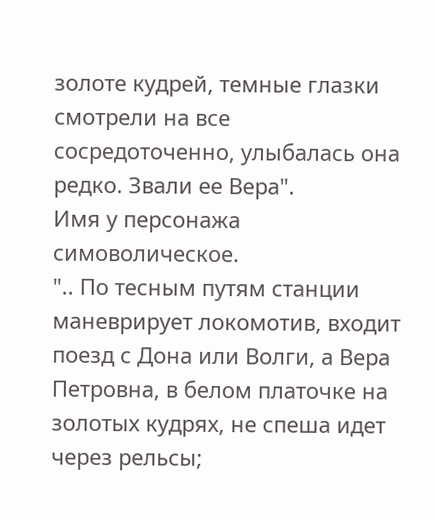золоте кудрей, темные глазки смотрели на все сосредоточенно, улыбалась она редко. Звали ее Вера".
Имя у персонажа симоволическое.
".. По тесным путям станции маневрирует локомотив, входит поезд с Дона или Волги, а Вера Петровна, в белом платочке на золотых кудрях, не спеша идет через рельсы;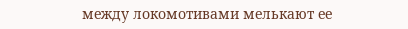между локомотивами мелькают ее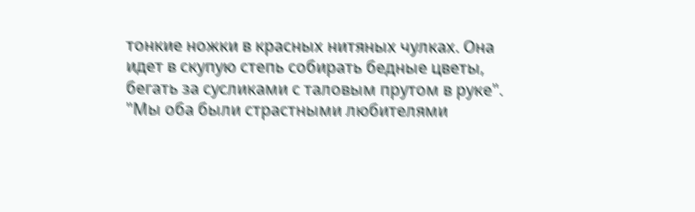тонкие ножки в красных нитяных чулках. Она идет в скупую степь собирать бедные цветы, бегать за сусликами с таловым прутом в руке".
"Мы оба были страстными любителями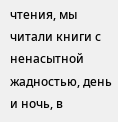чтения, мы читали книги с ненасытной жадностью, день и ночь, в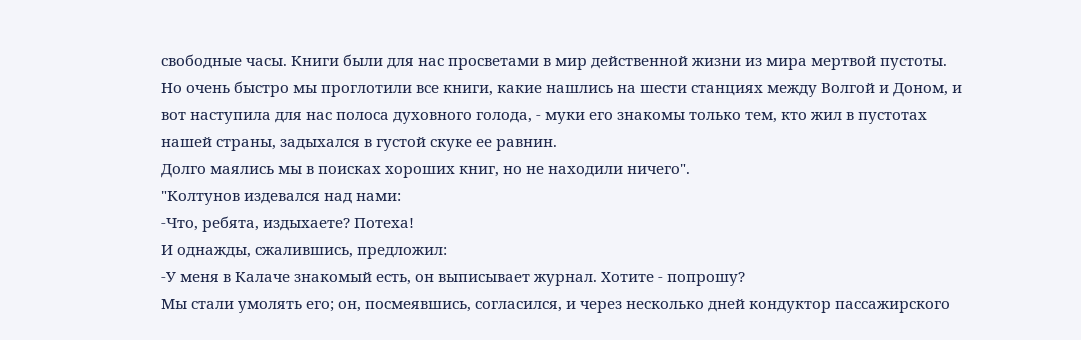свободные часы. Книги были для нас просветами в мир действенной жизни из мира мертвой пустоты.
Но очень быстро мы проглотили все книги, какие нашлись на шести станциях между Волгой и Доном, и вот наступила для нас полоса духовного голода, - муки его знакомы только тем, кто жил в пустотах нашей страны, задыхался в густой скуке ее равнин.
Долго маялись мы в поисках хороших книг, но не находили ничего".
"Колтунов издевался над нами:
-Что, ребята, издыхаете? Потеха!
И однажды, сжалившись, предложил:
-У меня в Калаче знакомый есть, он выписывает журнал. Хотите - попрошу?
Мы стали умолять его; он, посмеявшись, согласился, и через несколько дней кондуктор пассажирского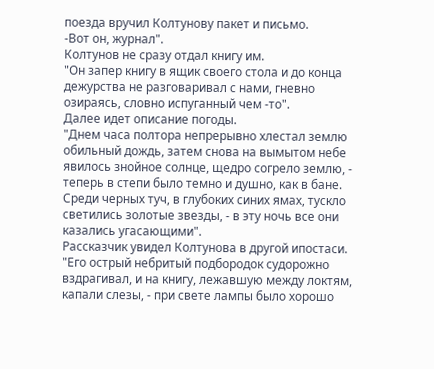поезда вручил Колтунову пакет и письмо.
-Вот он, журнал".
Колтунов не сразу отдал книгу им.
"Он запер книгу в ящик своего стола и до конца дежурства не разговаривал с нами, гневно озираясь, словно испуганный чем -то".
Далее идет описание погоды.
"Днем часа полтора непрерывно хлестал землю обильный дождь, затем снова на вымытом небе явилось знойное солнце, щедро согрело землю, - теперь в степи было темно и душно, как в бане. Среди черных туч, в глубоких синих ямах, тускло светились золотые звезды, - в эту ночь все они казались угасающими".
Рассказчик увидел Колтунова в другой ипостаси.
"Его острый небритый подбородок судорожно вздрагивал, и на книгу, лежавшую между локтям, капали слезы, - при свете лампы было хорошо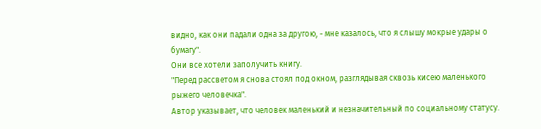видно, как они падали одна за другою, - мне казалось, что я слышу мокрые удары о бумагу".
Они все хотели заполучить книгу.
"Перед рассветом я снова стоял под окном, разглядывая сквозь кисею маленького рыжего человечка".
Автор указывает, что человек маленький и незначительный по социальному статусу.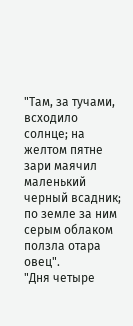"Там, за тучами, всходило солнце; на желтом пятне зари маячил маленький черный всадник; по земле за ним серым облаком ползла отара овец".
"Дня четыре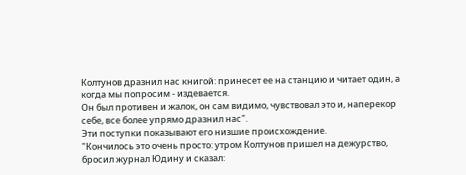Колтунов дразнил нас книгой: принесет ее на станцию и читает один, а когда мы попросим - издевается.
Он был противен и жалок, он сам видимо, чувствовал это и, наперекор себе, все более упрямо дразнил нас".
Эти поступки показывают его низшие происхождение.
"Кончилось это очень просто: утром Колтунов пришел на дежурство, бросил журнал Юдину и сказал: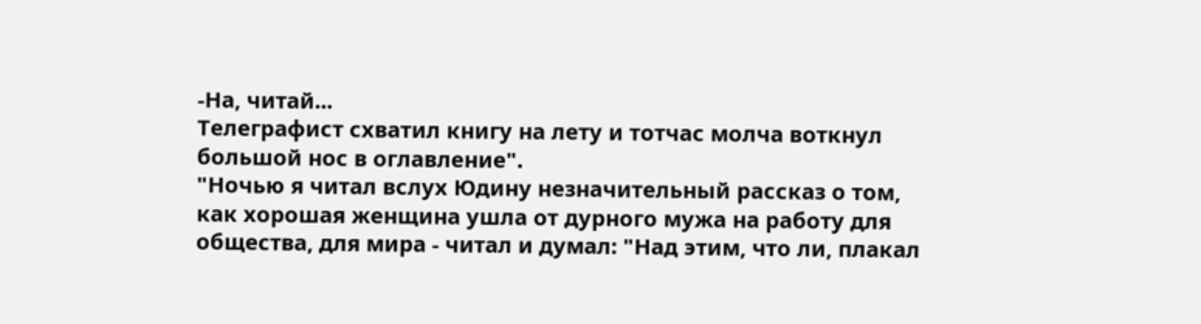-На, читай...
Телеграфист схватил книгу на лету и тотчас молча воткнул большой нос в оглавление".
"Ночью я читал вслух Юдину незначительный рассказ о том, как хорошая женщина ушла от дурного мужа на работу для общества, для мира - читал и думал: "Над этим, что ли, плакал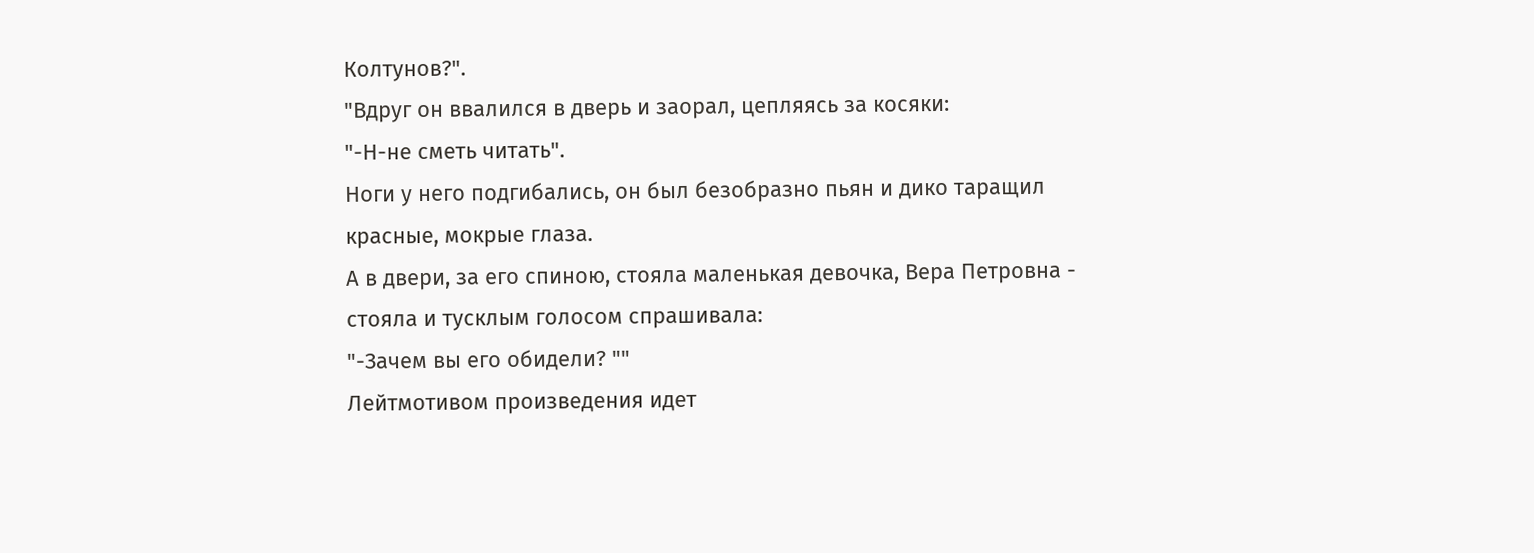Колтунов?".
"Вдруг он ввалился в дверь и заорал, цепляясь за косяки:
"-Н-не сметь читать".
Ноги у него подгибались, он был безобразно пьян и дико таращил красные, мокрые глаза.
А в двери, за его спиною, стояла маленькая девочка, Вера Петровна - стояла и тусклым голосом спрашивала:
"-Зачем вы его обидели? ""
Лейтмотивом произведения идет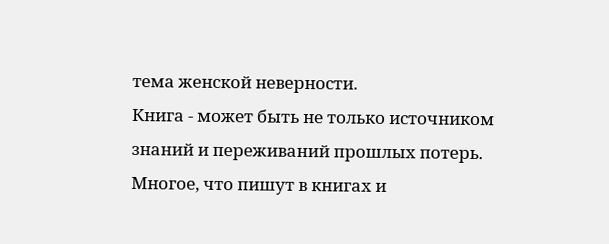тема женской неверности.
Книга - может быть не только источником знаний и переживаний прошлых потерь.
Многое, что пишут в книгах и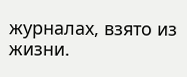журналах, взято из жизни.